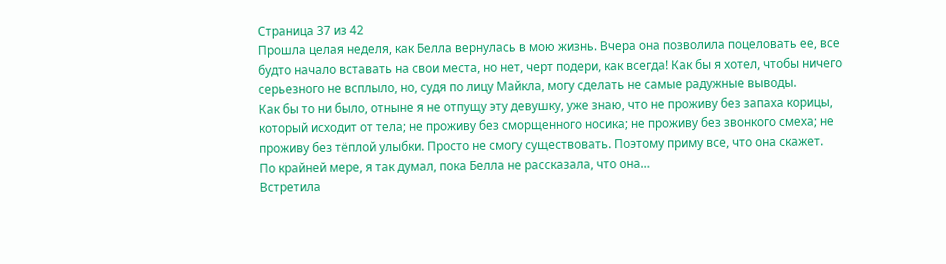Страница 37 из 42
Прошла целая неделя, как Белла вернулась в мою жизнь. Вчера она позволила поцеловать ее, все будто начало вставать на свои места, но нет, черт подери, как всегда! Как бы я хотел, чтобы ничего серьезного не всплыло, но, судя по лицу Майкла, могу сделать не самые радужные выводы.
Как бы то ни было, отныне я не отпущу эту девушку, уже знаю, что не проживу без запаха корицы, который исходит от тела; не проживу без сморщенного носика; не проживу без звонкого смеха; не проживу без тёплой улыбки. Просто не смогу существовать. Поэтому приму все, что она скажет.
По крайней мере, я так думал, пока Белла не рассказала, что она…
Встретила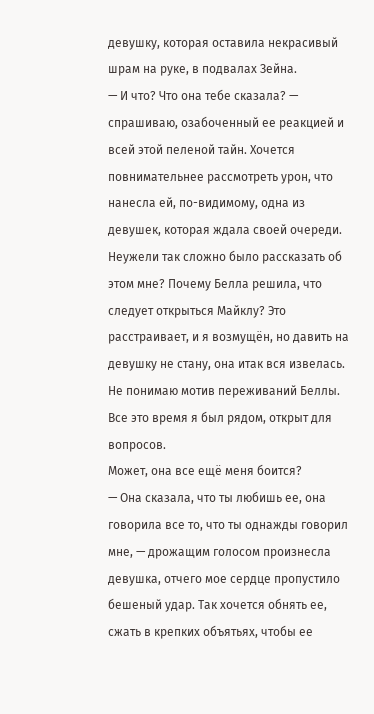девушку, которая оставила некрасивый шрам на руке, в подвалах Зейна.
— И что? Что она тебе сказала? — спрашиваю, озабоченный ее реакцией и всей этой пеленой тайн. Хочется повнимательнее рассмотреть урон, что нанесла ей, по-видимому, одна из девушек, которая ждала своей очереди.
Неужели так сложно было рассказать об этом мне? Почему Белла решила, что следует открыться Майклу? Это расстраивает, и я возмущён, но давить на девушку не стану, она итак вся извелась. Не понимаю мотив переживаний Беллы. Все это время я был рядом, открыт для вопросов.
Может, она все ещё меня боится?
— Она сказала, что ты любишь ее, она говорила все то, что ты однажды говорил мне, — дрожащим голосом произнесла девушка, отчего мое сердце пропустило бешеный удар. Так хочется обнять ее, сжать в крепких объятьях, чтобы ее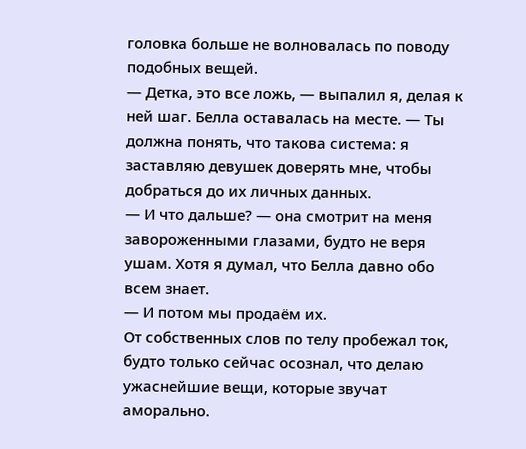головка больше не волновалась по поводу подобных вещей.
— Детка, это все ложь, — выпалил я, делая к ней шаг. Белла оставалась на месте. — Ты должна понять, что такова система: я заставляю девушек доверять мне, чтобы добраться до их личных данных.
— И что дальше? — она смотрит на меня завороженными глазами, будто не веря ушам. Хотя я думал, что Белла давно обо всем знает.
— И потом мы продаём их.
От собственных слов по телу пробежал ток, будто только сейчас осознал, что делаю ужаснейшие вещи, которые звучат аморально.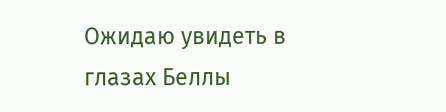Ожидаю увидеть в глазах Беллы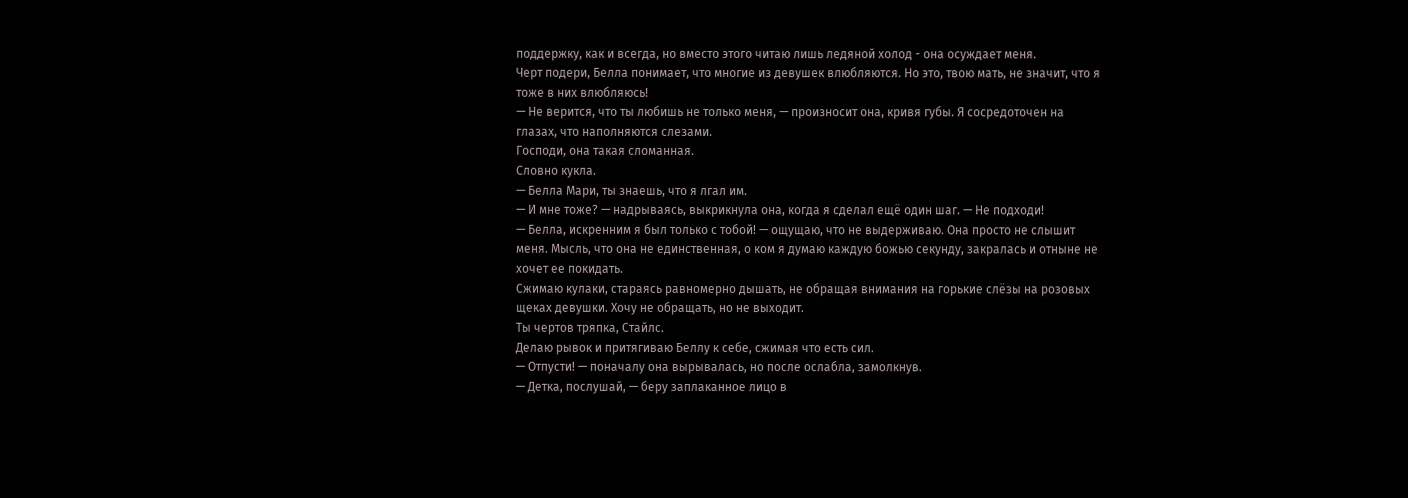поддержку, как и всегда, но вместо этого читаю лишь ледяной холод - она осуждает меня.
Черт подери, Белла понимает, что многие из девушек влюбляются. Но это, твою мать, не значит, что я тоже в них влюбляюсь!
— Не верится, что ты любишь не только меня, — произносит она, кривя губы. Я сосредоточен на глазах, что наполняются слезами.
Господи, она такая сломанная.
Словно кукла.
— Белла Мари, ты знаешь, что я лгал им.
— И мне тоже? — надрываясь, выкрикнула она, когда я сделал ещё один шаг. — Не подходи!
— Белла, искренним я был только с тобой! — ощущаю, что не выдерживаю. Она просто не слышит меня. Мысль, что она не единственная, о ком я думаю каждую божью секунду, закралась и отныне не хочет ее покидать.
Сжимаю кулаки, стараясь равномерно дышать, не обращая внимания на горькие слёзы на розовых щеках девушки. Хочу не обращать, но не выходит.
Ты чертов тряпка, Стайлс.
Делаю рывок и притягиваю Беллу к себе, сжимая что есть сил.
— Отпусти! — поначалу она вырывалась, но после ослабла, замолкнув.
— Детка, послушай, — беру заплаканное лицо в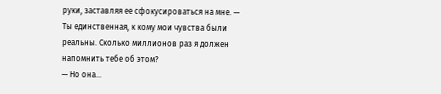руки, заставляя ее сфокусироваться на мне. — Ты единственная, к кому мои чувства были реальны. Сколько миллионов раз я должен напомнить тебе об этом?
— Но она…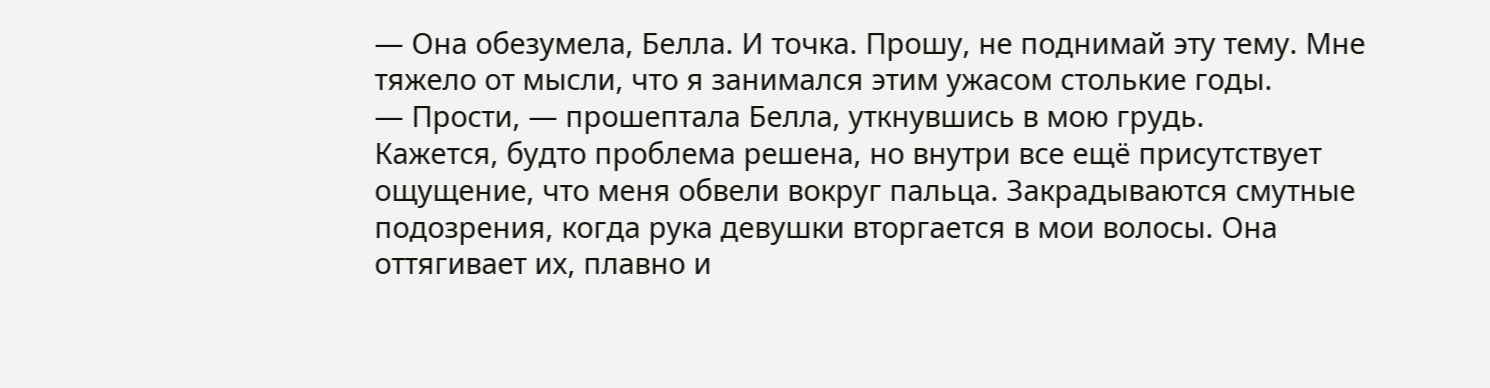— Она обезумела, Белла. И точка. Прошу, не поднимай эту тему. Мне тяжело от мысли, что я занимался этим ужасом столькие годы.
— Прости, — прошептала Белла, уткнувшись в мою грудь.
Кажется, будто проблема решена, но внутри все ещё присутствует ощущение, что меня обвели вокруг пальца. Закрадываются смутные подозрения, когда рука девушки вторгается в мои волосы. Она оттягивает их, плавно и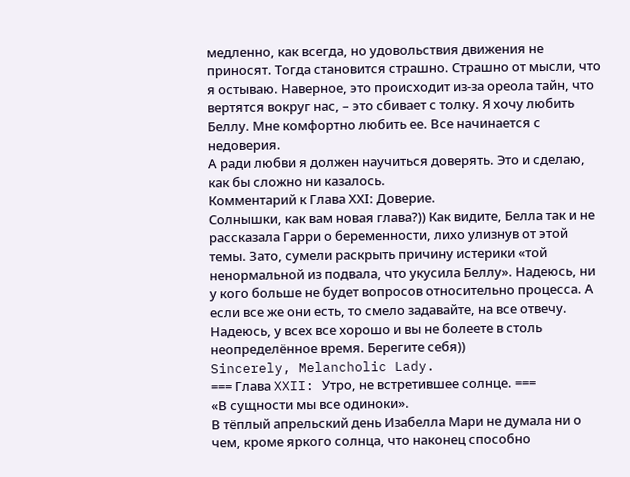медленно, как всегда, но удовольствия движения не приносят. Тогда становится страшно. Страшно от мысли, что я остываю. Наверное, это происходит из-за ореола тайн, что вертятся вокруг нас, – это сбивает с толку. Я хочу любить Беллу. Мне комфортно любить ее. Все начинается с недоверия.
А ради любви я должен научиться доверять. Это и сделаю, как бы сложно ни казалось.
Комментарий к Глава ХХI: Доверие.
Солнышки, как вам новая глава?)) Как видите, Белла так и не рассказала Гарри о беременности, лихо улизнув от этой темы. Зато, сумели раскрыть причину истерики «той ненормальной из подвала, что укусила Беллу». Надеюсь, ни у кого больше не будет вопросов относительно процесса. А если все же они есть, то смело задавайте, на все отвечу.
Надеюсь, у всех все хорошо и вы не болеете в столь неопределённое время. Берегите себя))
Sincerely, Melancholic Lady.
=== Глава XXII: Утро, не встретившее солнце. ===
«В сущности мы все одиноки».
В тёплый апрельский день Изабелла Мари не думала ни о чем, кроме яркого солнца, что наконец способно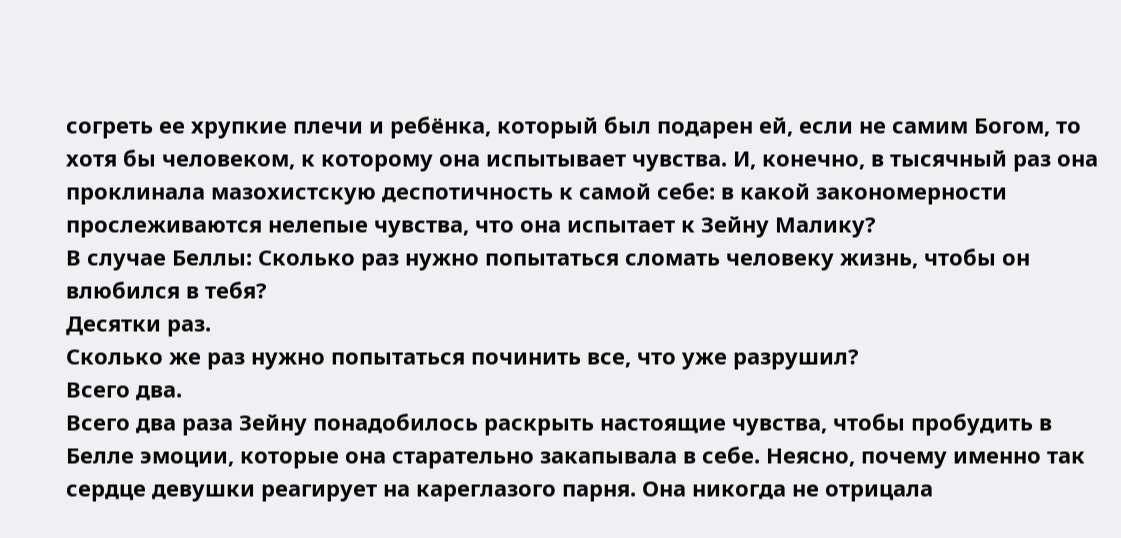согреть ее хрупкие плечи и ребёнка, который был подарен ей, если не самим Богом, то хотя бы человеком, к которому она испытывает чувства. И, конечно, в тысячный раз она проклинала мазохистскую деспотичность к самой себе: в какой закономерности прослеживаются нелепые чувства, что она испытает к Зейну Малику?
В случае Беллы: Сколько раз нужно попытаться сломать человеку жизнь, чтобы он влюбился в тебя?
Десятки раз.
Сколько же раз нужно попытаться починить все, что уже разрушил?
Всего два.
Всего два раза Зейну понадобилось раскрыть настоящие чувства, чтобы пробудить в Белле эмоции, которые она старательно закапывала в себе. Неясно, почему именно так сердце девушки реагирует на кареглазого парня. Она никогда не отрицала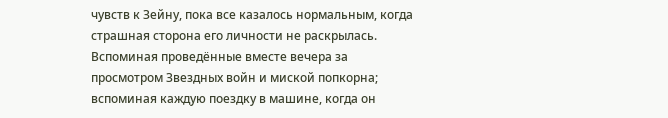чувств к Зейну, пока все казалось нормальным, когда страшная сторона его личности не раскрылась. Вспоминая проведённые вместе вечера за просмотром Звездных войн и миской попкорна; вспоминая каждую поездку в машине, когда он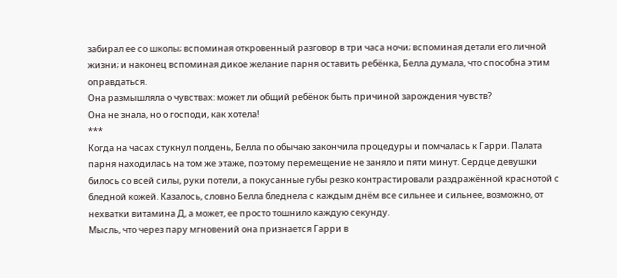забирал ее со школы; вспоминая откровенный разговор в три часа ночи; вспоминая детали его личной жизни; и наконец вспоминая дикое желание парня оставить ребёнка, Белла думала, что способна этим оправдаться.
Она размышляла о чувствах: может ли общий ребёнок быть причиной зарождения чувств?
Она не знала, но о господи, как хотела!
***
Когда на часах стукнул полдень, Белла по обычаю закончила процедуры и помчалась к Гарри. Палата парня находилась на том же этаже, поэтому перемещение не заняло и пяти минут. Сердце девушки билось со всей силы, руки потели, а покусанные губы резко контрастировали раздражённой краснотой с бледной кожей. Казалось, словно Белла бледнела с каждым днём все сильнее и сильнее, возможно, от нехватки витамина Д, а может, ее просто тошнило каждую секунду.
Мысль, что через пару мгновений она признается Гарри в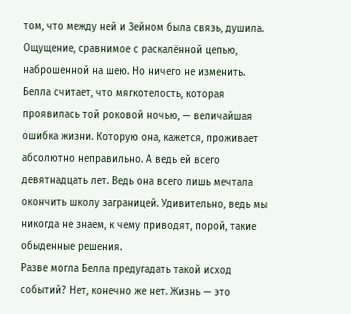том, что между ней и Зейном была связь, душила. Ощущение, сравнимое с раскалённой цепью, наброшенной на шею. Но ничего не изменить. Белла считает, что мягкотелость, которая проявилась той роковой ночью, — величайшая ошибка жизни. Которую она, кажется, проживает абсолютно неправильно. А ведь ей всего девятнадцать лет. Ведь она всего лишь мечтала окончить школу заграницей. Удивительно, ведь мы никогда не знаем, к чему приводят, порой, такие обыденные решения.
Разве могла Белла предугадать такой исход событий? Нет, конечно же нет. Жизнь — это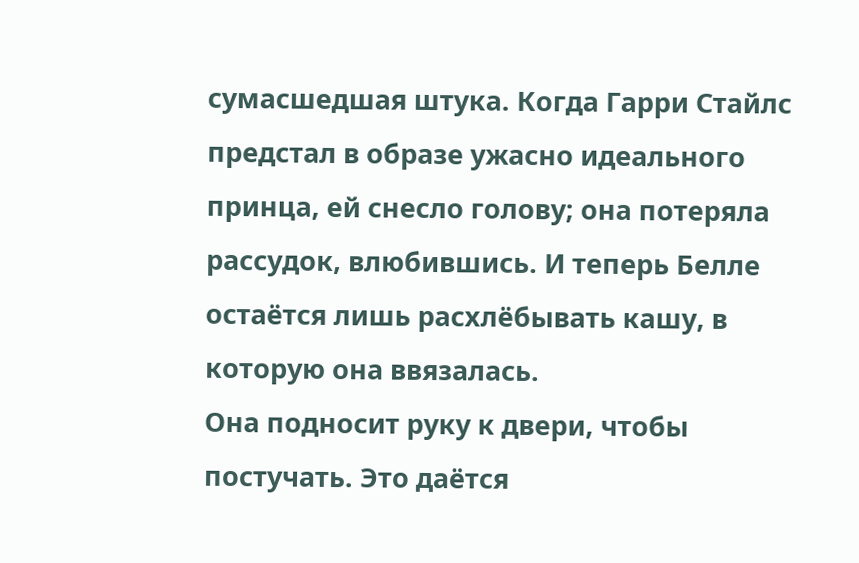сумасшедшая штука. Когда Гарри Стайлс предстал в образе ужасно идеального принца, ей снесло голову; она потеряла рассудок, влюбившись. И теперь Белле остаётся лишь расхлёбывать кашу, в которую она ввязалась.
Она подносит руку к двери, чтобы постучать. Это даётся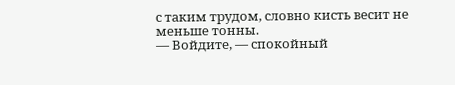с таким трудом, словно кисть весит не меньше тонны.
— Войдите, — спокойный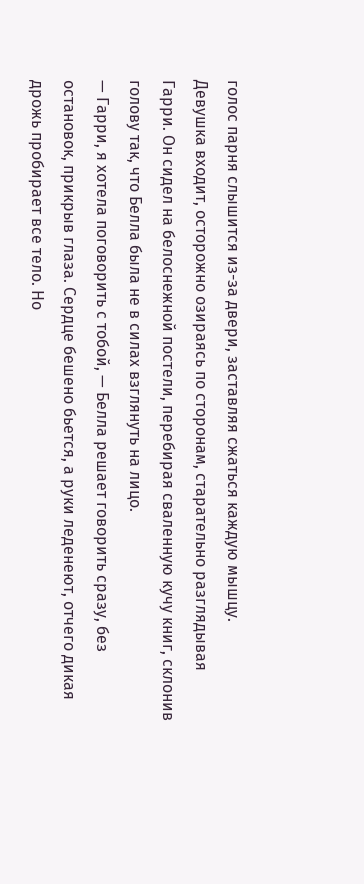голос парня слышится из-за двери, заставляя сжаться каждую мышцу.
Девушка входит, осторожно озираясь по сторонам, старательно разглядывая Гарри. Он сидел на белоснежной постели, перебирая сваленную кучу книг, склонив голову так, что Белла была не в силах взглянуть на лицо.
— Гарри, я хотела поговорить с тобой, — Белла решает говорить сразу, без остановок, прикрыв глаза. Сердце бешено бьется, а руки леденеют, отчего дикая дрожь пробирает все тело. Но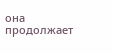она продолжает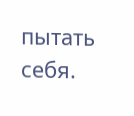пытать себя.